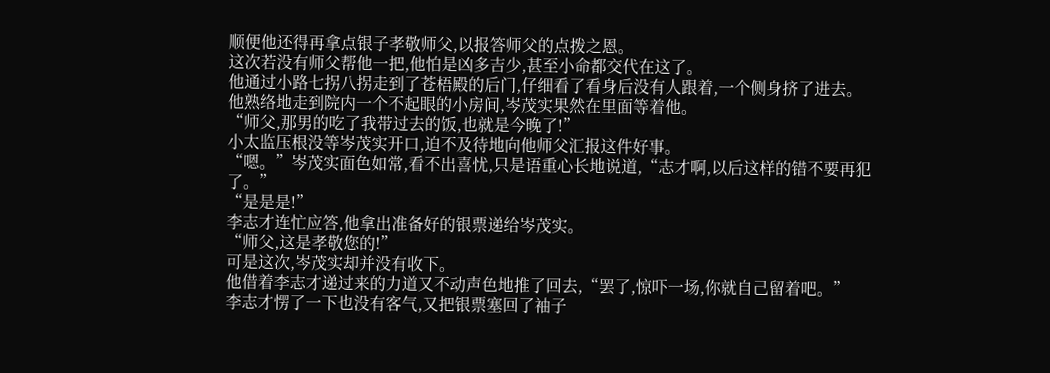顺便他还得再拿点银子孝敬师父,以报答师父的点拨之恩。
这次若没有师父帮他一把,他怕是凶多吉少,甚至小命都交代在这了。
他通过小路七拐八拐走到了苍梧殿的后门,仔细看了看身后没有人跟着,一个侧身挤了进去。
他熟络地走到院内一个不起眼的小房间,岑茂实果然在里面等着他。
“师父,那男的吃了我带过去的饭,也就是今晚了!”
小太监压根没等岑茂实开口,迫不及待地向他师父汇报这件好事。
“嗯。”岑茂实面色如常,看不出喜忧,只是语重心长地说道,“志才啊,以后这样的错不要再犯了。”
“是是是!”
李志才连忙应答,他拿出准备好的银票递给岑茂实。
“师父,这是孝敬您的!”
可是这次,岑茂实却并没有收下。
他借着李志才递过来的力道又不动声色地推了回去,“罢了,惊吓一场,你就自己留着吧。”
李志才愣了一下也没有客气,又把银票塞回了袖子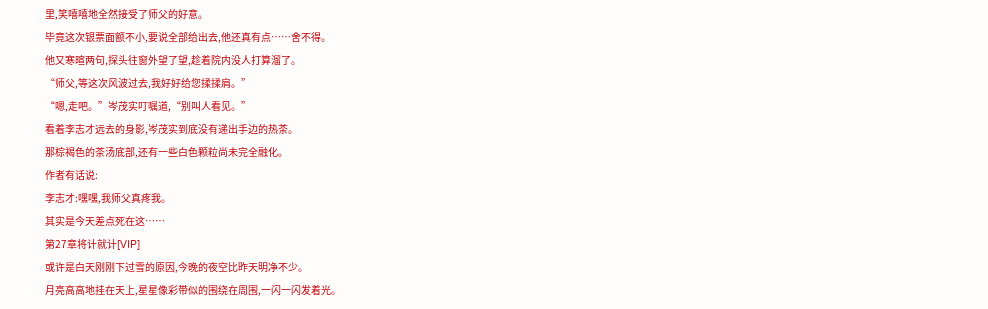里,笑嘻嘻地全然接受了师父的好意。
毕竟这次银票面额不小,要说全部给出去,他还真有点……舍不得。
他又寒暄两句,探头往窗外望了望,趁着院内没人打算溜了。
“师父,等这次风波过去,我好好给您揉揉肩。”
“嗯,走吧。”岑茂实叮嘱道,“别叫人看见。”
看着李志才远去的身影,岑茂实到底没有递出手边的热茶。
那棕褐色的茶汤底部,还有一些白色颗粒尚未完全融化。
作者有话说:
李志才:嘿嘿,我师父真疼我。
其实是今天差点死在这……
第27章将计就计[VIP]
或许是白天刚刚下过雪的原因,今晚的夜空比昨天明净不少。
月亮高高地挂在天上,星星像彩带似的围绕在周围,一闪一闪发着光。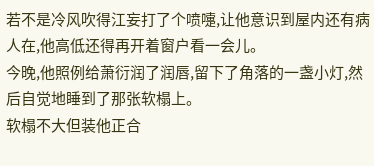若不是冷风吹得江妄打了个喷嚏,让他意识到屋内还有病人在,他高低还得再开着窗户看一会儿。
今晚,他照例给萧衍润了润唇,留下了角落的一盏小灯,然后自觉地睡到了那张软榻上。
软榻不大但装他正合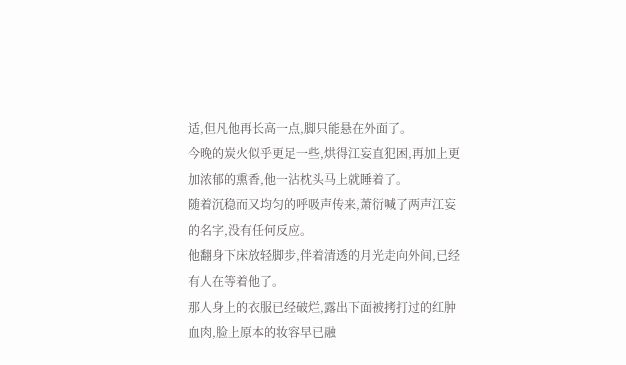适,但凡他再长高一点,脚只能悬在外面了。
今晚的炭火似乎更足一些,烘得江妄直犯困,再加上更加浓郁的熏香,他一沾枕头马上就睡着了。
随着沉稳而又均匀的呼吸声传来,萧衍喊了两声江妄的名字,没有任何反应。
他翻身下床放轻脚步,伴着清透的月光走向外间,已经有人在等着他了。
那人身上的衣服已经破烂,露出下面被拷打过的红肿血肉,脸上原本的妆容早已融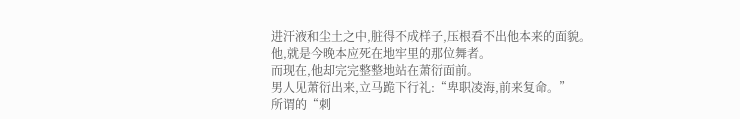进汗液和尘土之中,脏得不成样子,压根看不出他本来的面貌。
他,就是今晚本应死在地牢里的那位舞者。
而现在,他却完完整整地站在萧衍面前。
男人见萧衍出来,立马跪下行礼:“卑职凌海,前来复命。”
所谓的“刺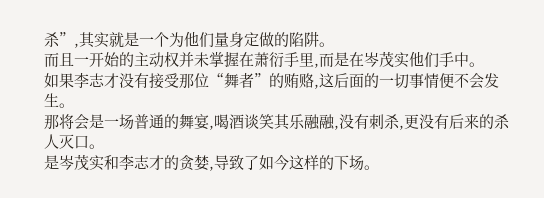杀”,其实就是一个为他们量身定做的陷阱。
而且一开始的主动权并未掌握在萧衍手里,而是在岑茂实他们手中。
如果李志才没有接受那位“舞者”的贿赂,这后面的一切事情便不会发生。
那将会是一场普通的舞宴,喝酒谈笑其乐融融,没有刺杀,更没有后来的杀人灭口。
是岑茂实和李志才的贪婪,导致了如今这样的下场。